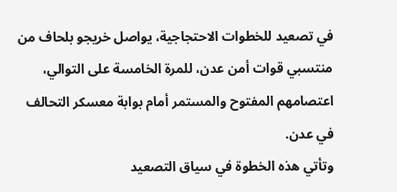في تصعيد للخطوات الاحتجاجية، يواصل خريجو بلحاف من منتسبي قوات أمن عدن، للمرة الخامسة على التوالي، اعتصامهم المفتوح والمستمر أمام بوابة معسكر التحالف في عدن.
وتأتي هذه الخطوة في سياق التصعيد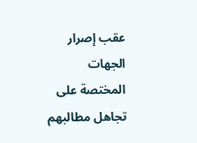عقب إصرار الجهات المختصة على تجاهل مطالبهم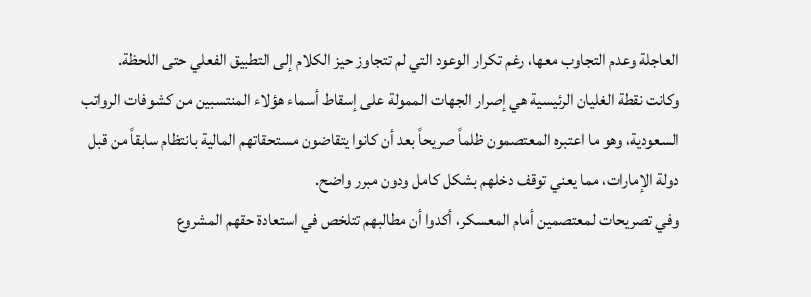العاجلة وعدم التجاوب معها، رغم تكرار الوعود التي لم تتجاوز حيز الكلام إلى التطبيق الفعلي حتى اللحظة.
وكانت نقطة الغليان الرئيسية هي إصرار الجهات الممولة على إسقاط أسماء هؤلاء المنتسبين من كشوفات الرواتب السعودية، وهو ما اعتبره المعتصمون ظلماً صريحاً بعد أن كانوا يتقاضون مستحقاتهم المالية بانتظام سابقاً من قبل دولة الإمارات، مما يعني توقف دخلهم بشكل كامل ودون مبرر واضح.
وفي تصريحات لمعتصمين أمام المعسكر، أكدوا أن مطالبهم تتلخص في استعادة حقهم المشروع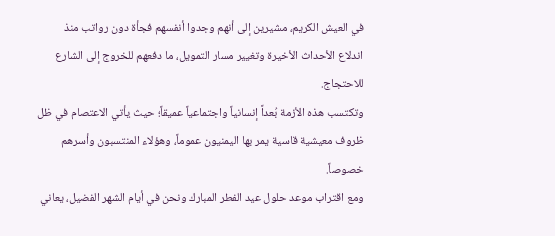في العيش الكريم، مشيرين إلى أنهم وجدوا أنفسهم فجأة دون رواتب منذ اندلاع الأحداث الأخيرة وتغيير مسار التمويل، ما دفعهم للخروج إلى الشارع للاحتجاج.
وتكتسب هذه الأزمة بُعداً إنسانياً واجتماعياً عميقاً؛ حيث يأتي الاعتصام في ظل ظروف معيشية قاسية يمر بها اليمنيون عموماً، وهؤلاء المنتسبون وأسرهم خصوصاً.
ومع اقتراب موعد حلول عيد الفطر المبارك ونحن في أيام الشهر الفضيل، يعاني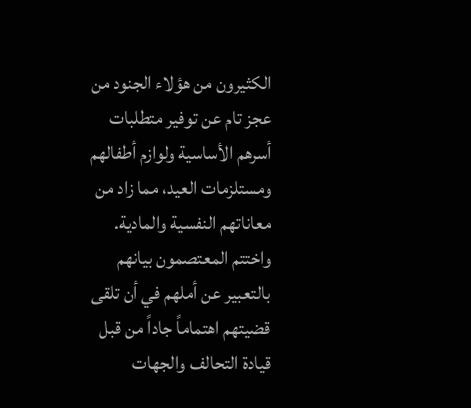الكثيرون من هؤلاء الجنود من عجز تام عن توفير متطلبات أسرهم الأساسية ولوازم أطفالهم ومستلزمات العيد، مما زاد من معاناتهم النفسية والمادية.
واختتم المعتصمون بيانهم بالتعبير عن أملهم في أن تلقى قضيتهم اهتماماً جاداً من قبل قيادة التحالف والجهات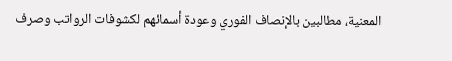المعنية، مطالبين بالإنصاف الفوري وعودة أسمائهم لكشوفات الرواتب وصرف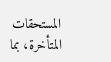المستحقات المتأخرة، بما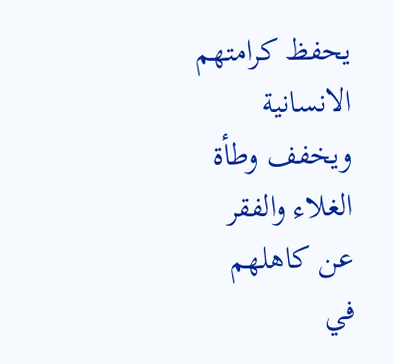يحفظ كرامتهم الانسانية ويخفف وطأة الغلاء والفقر عن كاهلهم في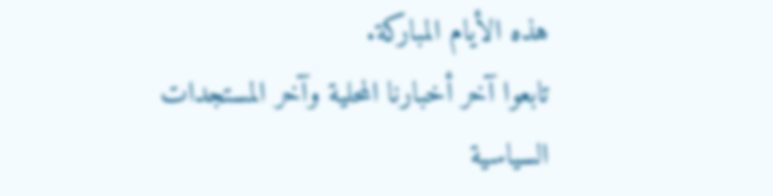هذه الأيام المباركة.
تابعوا آخر أخبارنا المحلية وآخر المستجدات السياسية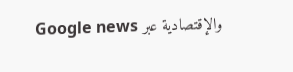والإقتصادية عبر Google news